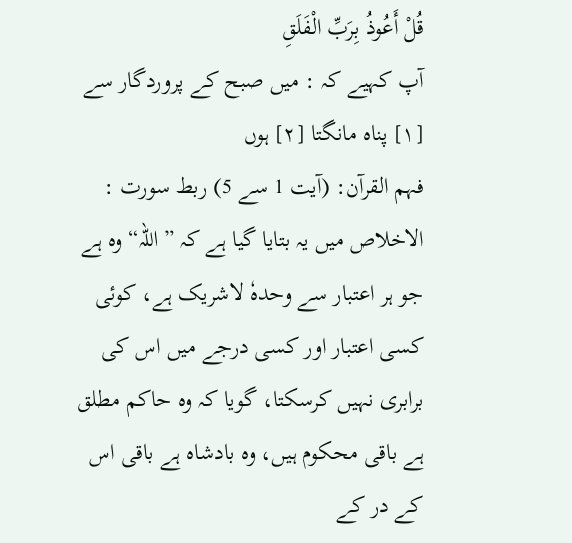قُلْ أَعُوذُ بِرَبِّ الْفَلَقِ
آپ کہیے کہ : میں صبح کے پروردگار سے [١] پناہ مانگتا [٢] ہوں
فہم القرآن: (آیت 1 سے 5) ربط سورت : الاخلاص میں یہ بتایا گیا ہے کہ ” اللہ“ وہ ہے جو ہر اعتبار سے وحدہٗ لاشریک ہے، کوئی کسی اعتبار اور کسی درجے میں اس کی برابری نہیں کرسکتا، گویا کہ وہ حاکم مطلق ہے باقی محکوم ہیں، وہ بادشاہ ہے باقی اس کے در کے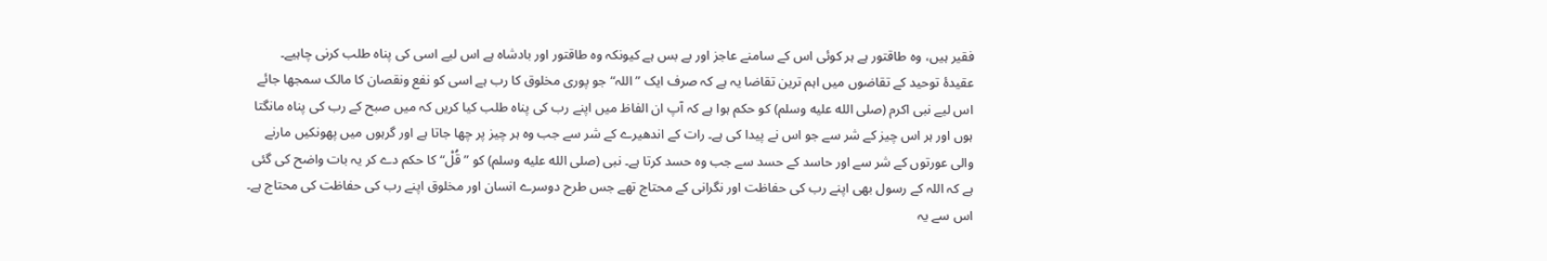فقیر ہیں، وہ طاقتور ہے ہر کوئی اس کے سامنے عاجز اور بے بس ہے کیونکہ وہ طاقتور اور بادشاہ ہے اس لیے اسی کی پناہ طلب کرنی چاہیے۔ عقیدۂ توحید کے تقاضوں میں اہم ترین تقاضا یہ ہے کہ صرف ایک ” اللہ“ جو پوری مخلوق کا رب ہے اسی کو نفع ونقصان کا مالک سمجھا جائے اس لیے نبی اکرم (صلى الله عليه وسلم) کو حکم ہوا ہے کہ آپ ان الفاظ میں اپنے رب کی پناہ طلب کیا کریں کہ میں صبح کے رب کی پناہ مانگتا ہوں اور ہر اس چیز کے شر سے جو اس نے پیدا کی ہے۔ رات کے اندھیرے کے شر سے جب وہ ہر چیز پر چھا جاتا ہے اور گرہوں میں پھونکیں مارنے والی عورتوں کے شر سے اور حاسد کے حسد سے جب وہ حسد کرتا ہے۔ نبی (صلى الله عليه وسلم) کو ” قُلْ“ کا حکم دے کر یہ بات واضح کی گئی ہے کہ اللہ کے رسول بھی اپنے رب کی حفاظت اور نگرانی کے محتاج تھے جس طرح دوسرے انسان اور مخلوق اپنے رب کی حفاظت کی محتاج ہے۔ اس سے یہ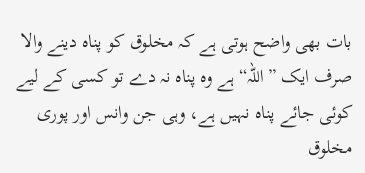بات بھی واضح ہوتی ہے کہ مخلوق کو پناہ دینے والا صرف ایک ” اللہ“ ہے وہ پناہ نہ دے تو کسی کے لیے کوئی جائے پناہ نہیں ہے، وہی جن وانس اور پوری مخلوق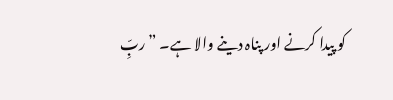کو پیدا کرنے اور پناہ دینے والا ہے۔ ” ربِّ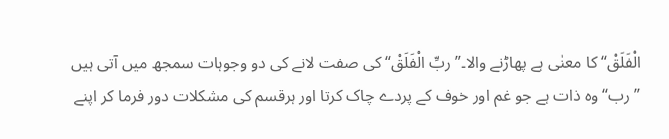الْفَلَقْ“ کا معنٰی ہے پھاڑنے والا۔” ربِّ الْفَلَقْ“ کی صفت لانے کی دو وجوہات سمجھ میں آتی ہیں ” رب“ وہ ذات ہے جو غم اور خوف کے پردے چاک کرتا اور ہرقسم کی مشکلات دور فرما کر اپنے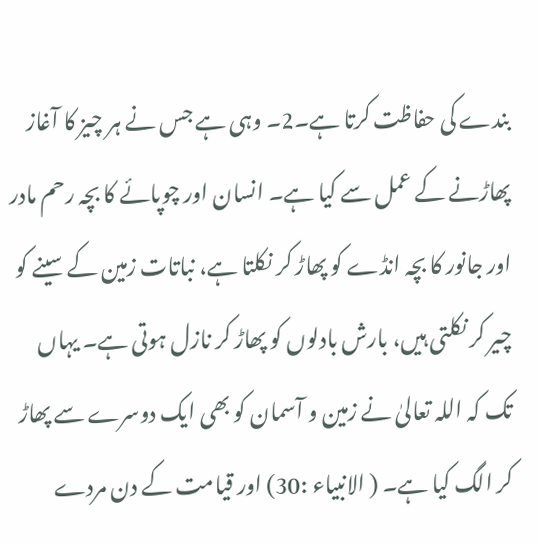بندے کی حفاظت کرتا ہے۔2۔ وہی ہے جس نے ہر چیز کا آغاز پھاڑنے کے عمل سے کیا ہے۔ انسان اور چوپائے کا بچہ رحم مادر اور جانور کا بچہ انڈے کو پھاڑ کر نکلتا ہے، نباتات زمین کے سینے کو چیر کر نکلتی ہیں، بارش بادلوں کو پھاڑ کر نازل ہوتی ہے۔ یہاں تک کہ اللہ تعالیٰ نے زمین و آسمان کو بھی ایک دوسرے سے پھاڑ کر الگ کیا ہے۔ ( الانبیاء :30) اور قیامت کے دن مردے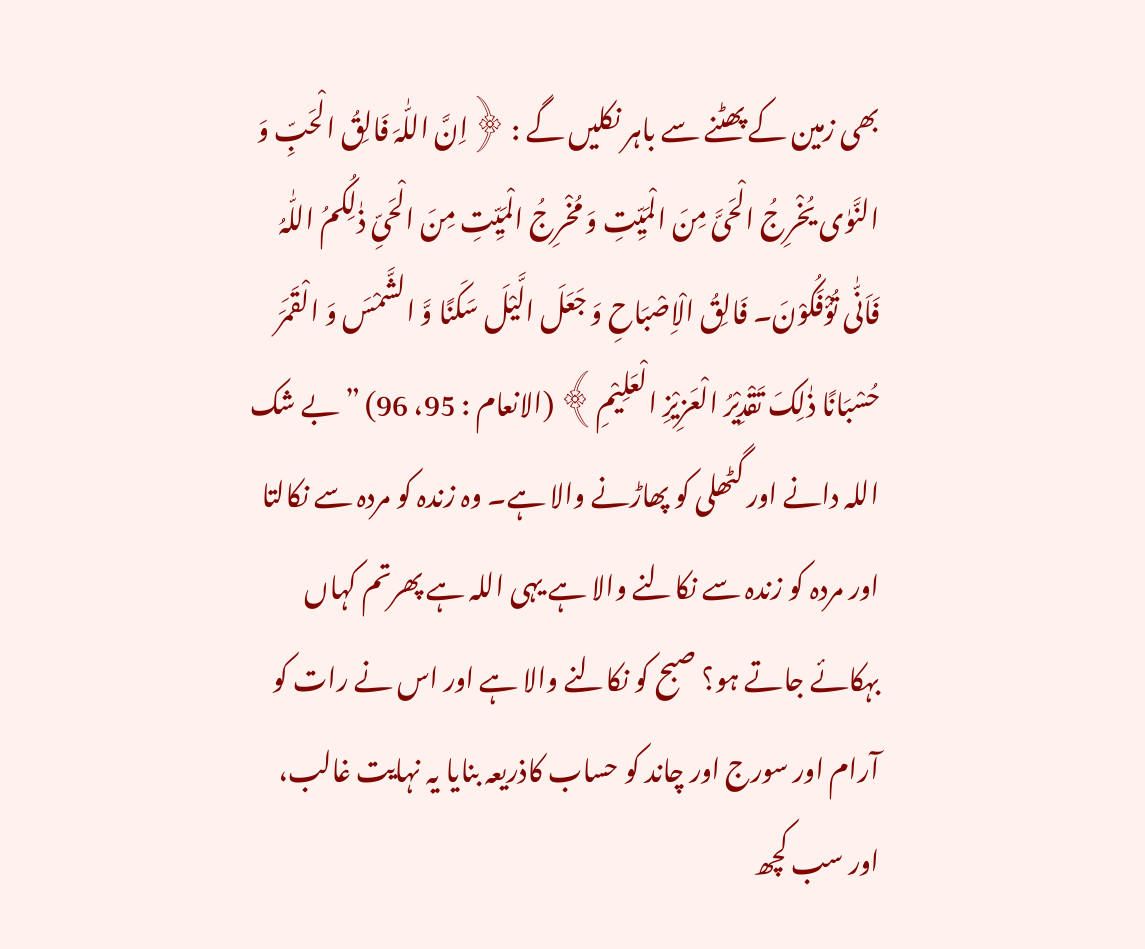بھی زمین کے پھٹنے سے باہر نکلیں گے : ﴿اِنَّ اللّٰہَ فَالِقُ الْحَبِّ وَ النَّوٰی یُخْرِجُ الْحَیَّ مِنَ الْمَیِّتِ وَ مُخْرِجُ الْمَیِّتِ مِنَ الْحَیِّ ذٰلِکُمُ اللّٰہُ فَاَنّٰی تُؤْفَکُوْنَ۔ فَالِقُ الْاِصْبَاحِ وَ جَعَلَ الَّیْلَ سَکَنًا وَّ الشَّمْسَ وَ الْقَمَرَ حُسْبَانًا ذٰلِکَ تَقْدِیْرُ الْعَزِیْزِ الْعَلِیْمِ﴾ (الانعام : 95، 96) ” بے شک اللہ دانے اور گٹھلی کو پھاڑنے والا ہے۔ وہ زندہ کو مردہ سے نکالتا اور مردہ کو زندہ سے نکالنے والا ہے یہی اللہ ہے پھرتم کہاں بہکائے جاتے ہو؟ صبح کو نکالنے والا ہے اور اس نے رات کو آرام اور سورج اور چاند کو حساب کاذریعہ بنایا یہ نہایت غالب، اور سب کچھ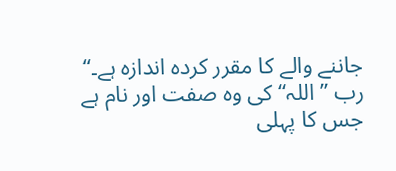جاننے والے کا مقرر کردہ اندازہ ہے۔“ رب ” اللہ“ کی وہ صفت اور نام ہے جس کا پہلی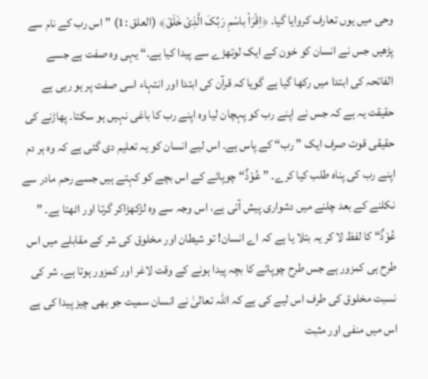وحی میں یوں تعارف کروایا گیا۔ ﴿اِقْرَاْ باسْمِ رَبِّکَ الَّذِیْ خَلَقَ﴾ (العلق :1) ” اس رب کے نام سے پڑھیں جس نے انسان کو خون کے ایک لوتھڑے سے پیدا کیا ہے۔“ یہی وہ صفت ہے جسے الفاتحہ کی ابتدا میں رکھا گیا ہے گویا کہ قرآن کی ابتدا اور انتہاء اسی صفت پر ہو رہی ہے حقیقت یہ ہے کہ جس نے اپنے رب کو پہچان لیا وہ اپنے رب کا باغی نہیں ہو سکتا۔ پھاڑنے کی حقیقی قوت صرف ایک ” رب“ کے پاس ہے۔ اس لیے انسان کو یہ تعلیم دی گئی ہے کہ وہ ہر دم اپنے رب کی پناہ طلب کیا کرے۔ ” عُوْذٌ“ چوپائے کے اس بچے کو کہتے ہیں جسے رحم مادر سے نکلنے کے بعد چلنے میں دشواری پیش آتی ہے، اس وجہ سے وہ لڑکھڑاکر گرتا اور اٹھتا ہے۔ ” عُوْذٌ“ کا لفظ لا کر یہ بتلا یا ہے کہ اے انسان! تو شیطان اور مخلوق کی شر کے مقابلے میں اس طرح ہی کمزور ہے جس طرح چوپائے کا بچہ پیدا ہونے کے وقت لاغر اور کمزور ہوتا ہے۔ شر کی نسبت مخلوق کی طرف اس لیے کی ہے کہ اللہ تعالیٰ نے انسان سمیت جو بھی چیز پیدا کی ہے اس میں منفی اور مثبت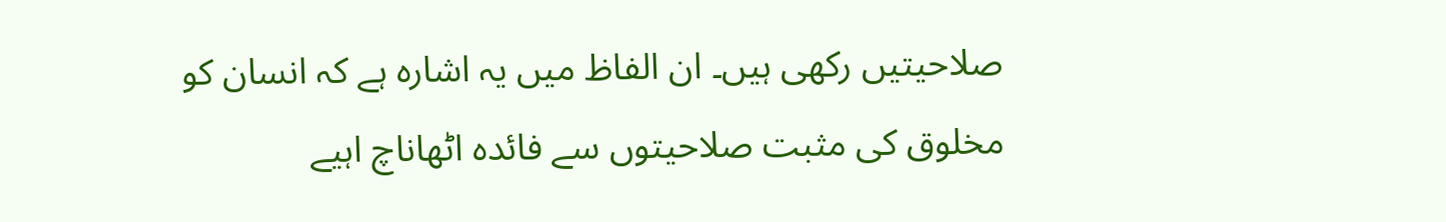صلاحیتیں رکھی ہیں۔ ان الفاظ میں یہ اشارہ ہے کہ انسان کو مخلوق کی مثبت صلاحیتوں سے فائدہ اٹھاناچ اہیے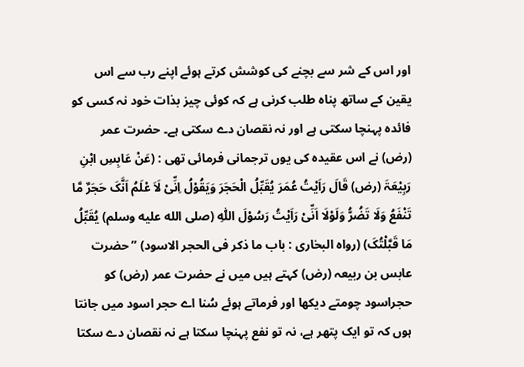اور اس کے شر سے بچنے کی کوشش کرتے ہوئے اپنے رب سے اس یقین کے ساتھ پناہ طلب کرنی ہے کہ کوئی چیز بذات خود نہ کسی کو فائدہ پہنچا سکتی ہے اور نہ نقصان دے سکتی ہے۔ حضرت عمر (رض) نے اس عقیدہ کی یوں ترجمانی فرمائی تھی : (عَنْ عَابِسِ ابْنِ رَبِیْعَۃَ (رض) قَالَ رَاَیْتُ عُمَرَ یُقَبِّلُ الْحَجَرَ وَیَقُوْلُ اِنِّیْ لَاَ عْلَمُ اَنَّکَ حَجَرٌ مَّا تَنْفَعُ وَلَا تَضُرُّ وَلَوْلَا اَنِّیْ رَاَیْتُ رَسُوْلَ اللّٰہِ (صلى الله عليه وسلم) یُقَبِّلُ مَا قَبَّلْتُکَ) (رواہ البخاری : باب ما ذکر فی الحجر الاسود) ” حضرت عابس بن ربیعہ (رض) کہتے ہیں میں نے حضرت عمر (رض) کو حجراسود چومتے دیکھا اور فرماتے ہوئے سُنا اے حجر اسود میں جانتا ہوں کہ تو ایک پتھر ہے، نہ تو نفع پہنچا سکتا ہے نہ نقصان دے سکتا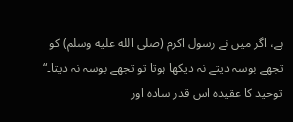ہے، اگر میں نے رسول اکرم (صلى الله عليه وسلم) کو تجھے بوسہ دیتے نہ دیکھا ہوتا تو تجھے بوسہ نہ دیتا۔“ توحید کا عقیدہ اس قدر سادہ اور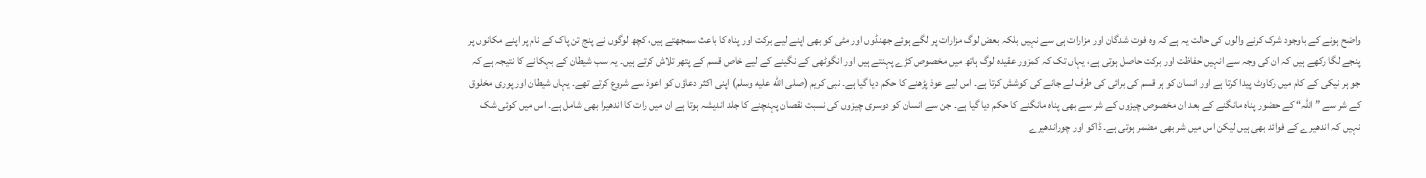واضح ہونے کے باوجود شرک کرنے والوں کی حالت یہ ہے کہ وہ فوت شدگان اور مزارات ہی سے نہیں بلکہ بعض لوگ مزارات پر لگے ہوئے جھنڈوں اور مٹی کو بھی اپنے لیے برکت اور پناہ کا باعث سمجھتے ہیں، کچھ لوگوں نے پنج تن پاک کے نام پر اپنے مکانوں پر پنجے لگا رکھے ہیں کہ ان کی وجہ سے انہیں حفاظت اور برکت حاصل ہوتی ہے، یہاں تک کہ کمزور عقیدہ لوگ ہاتھ میں مخصوص کڑے پہنتے ہیں اور انگوٹھی کے نگینے کے لیے خاص قسم کے پتھر تلاش کرتے ہیں۔ یہ سب شیطان کے بہکانے کا نتیجہ ہے کہ جو ہر نیکی کے کام میں رکاوٹ پیدا کرتا ہے اور انسان کو ہر قسم کی برائی کی طرف لے جانے کی کوشش کرتا ہے۔ اس لیے عوذ پڑھنے کا حکم دیا گیا ہے۔ نبی کریم (صلى الله عليه وسلم) اپنی اکثر دعاؤں کو اعوذ سے شروع کرتے تھے۔ یہاں شیطان اور پوری مخلوق کے شر سے ” اللہ“ کے حضور پناہ مانگنے کے بعد ان مخصوص چیزوں کے شر سے بھی پناہ مانگنے کا حکم دیا گیا ہے۔ جن سے انسان کو دوسری چیزوں کی نسبت نقصان پہنچنے کا جلد اندیشہ ہوتا ہے ان میں رات کا اندھیرا بھی شامل ہے۔ اس میں کوئی شک نہیں کہ اندھیرے کے فوائد بھی ہیں لیکن اس میں شر بھی مضمر ہوتی ہے۔ ڈاکو اور چوراندھیرے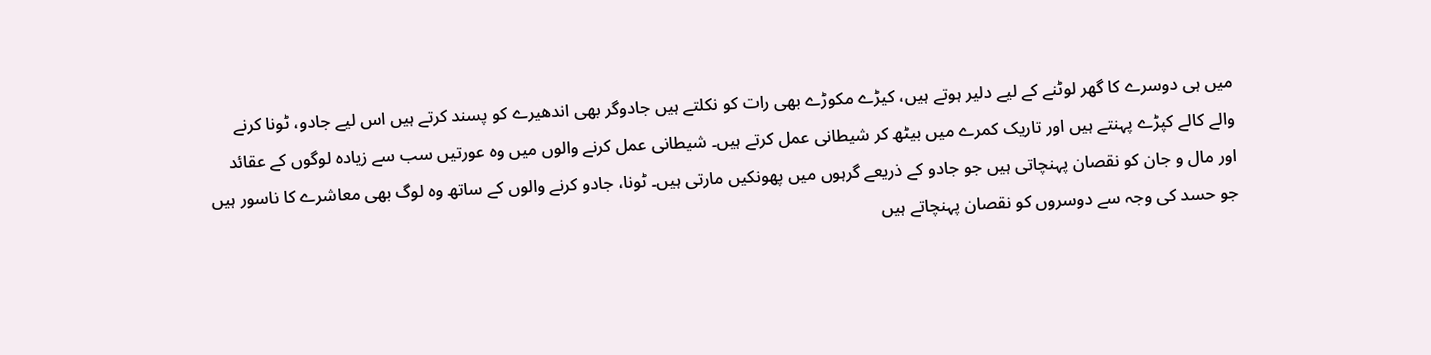میں ہی دوسرے کا گھر لوٹنے کے لیے دلیر ہوتے ہیں، کیڑے مکوڑے بھی رات کو نکلتے ہیں جادوگر بھی اندھیرے کو پسند کرتے ہیں اس لیے جادو، ٹونا کرنے والے کالے کپڑے پہنتے ہیں اور تاریک کمرے میں بیٹھ کر شیطانی عمل کرتے ہیں۔ شیطانی عمل کرنے والوں میں وہ عورتیں سب سے زیادہ لوگوں کے عقائد اور مال و جان کو نقصان پہنچاتی ہیں جو جادو کے ذریعے گرہوں میں پھونکیں مارتی ہیں۔ ٹونا، جادو کرنے والوں کے ساتھ وہ لوگ بھی معاشرے کا ناسور ہیں جو حسد کی وجہ سے دوسروں کو نقصان پہنچاتے ہیں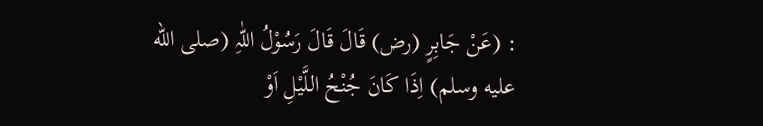: (عَنْ جَابِرٍ (رض) قَالَ قَالَ رَسُوْلُ اللّٰہِ (صلى الله عليه وسلم) اِذَا کَانَ جُنْحُ اللَّیْلِ اَوْ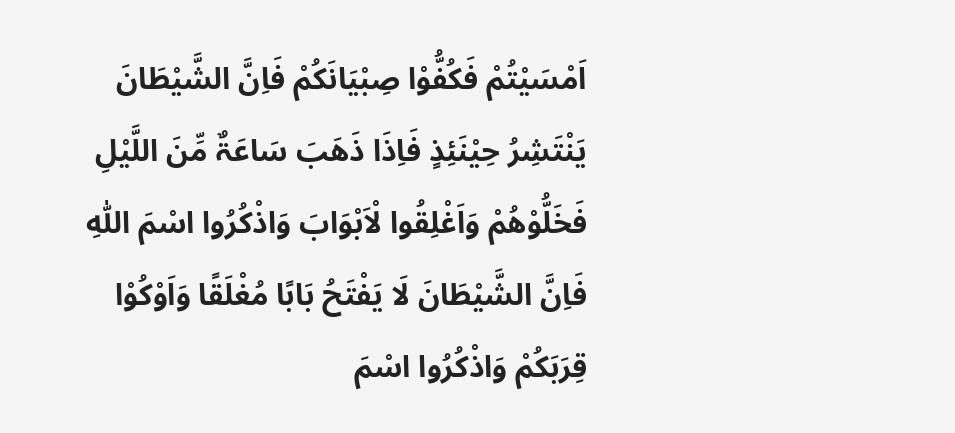اَمْسَیْتُمْ فَکُفُّوْا صِبْیَانَکُمْ فَاِنَّ الشَّیْطَانَ یَنْتَشِرُ حِیْنَئِذٍ فَاِذَا ذَھَبَ سَاعَۃٌ مِّنَ اللَّیْلِ فَخَلُّوْھُمْ وَاَغْلِقُوا لْاَبْوَابَ وَاذْکُرُوا اسْمَ اللّٰہِ فَاِنَّ الشَّیْطَانَ لَا یَفْتَحُ بَابًا مُغْلَقًا وَاَوْکُوْا قِرَبَکُمْ وَاذْکُرُوا اسْمَ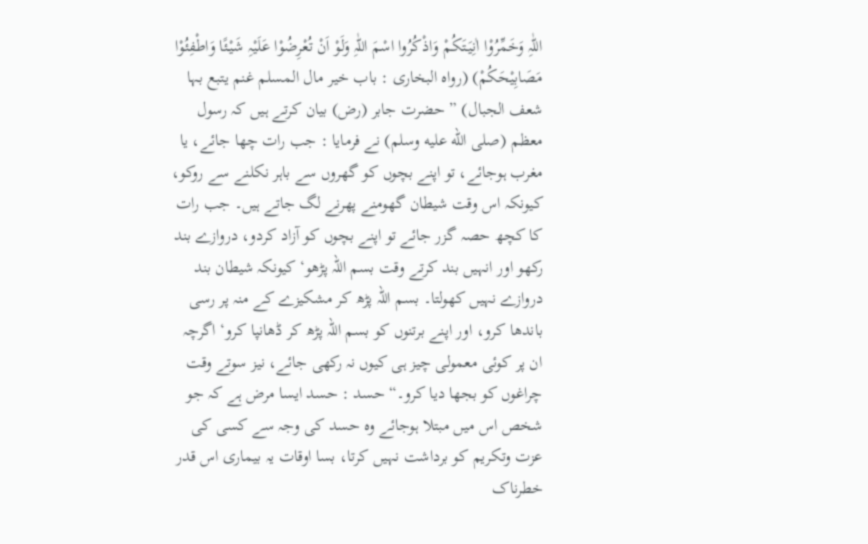اللّٰہِ وَخَمِّرُوْا اٰنِیَتَکُمْ وَاذْکُرُوا اسْمَ اللّٰہِ وَلَوْ اَنْ تُعْرِضُوْا عَلَیْہِ شَیْئًا وَاطْفِئُوْا مَصَابِیْحَکُمْ) (رواہ البخاری : باب خیر مال المسلم غنم یتبع بہا شعف الجبال) ” حضرت جابر (رض) بیان کرتے ہیں کہ رسول معظم (صلى الله عليه وسلم) نے فرمایا : جب رات چھا جائے، یا مغرب ہوجائے، تو اپنے بچوں کو گھروں سے باہر نکلنے سے روکو، کیونکہ اس وقت شیطان گھومنے پھرنے لگ جاتے ہیں۔ جب رات کا کچھ حصہ گزر جائے تو اپنے بچوں کو آزاد کردو، دروازے بند رکھو اور انہیں بند کرتے وقت بسم اللہ پڑھو‘ کیونکہ شیطان بند دروازے نہیں کھولتا۔ بسم اللہ پڑھ کر مشکیزے کے منہ پر رسی باندھا کرو، اور اپنے برتنوں کو بسم اللہ پڑھ کر ڈھانپا کرو‘ اگرچہ ان پر کوئی معمولی چیز ہی کیوں نہ رکھی جائے، نیز سوتے وقت چراغوں کو بجھا دیا کرو۔“ حسد : حسد ایسا مرض ہے کہ جو شخص اس میں مبتلا ہوجائے وہ حسد کی وجہ سے کسی کی عزت وتکریم کو برداشت نہیں کرتا، بسا اوقات یہ بیماری اس قدر خطرناک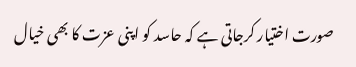صورت اختیار کرجاتی ہے کہ حاسد کو اپنی عزت کا بھی خیال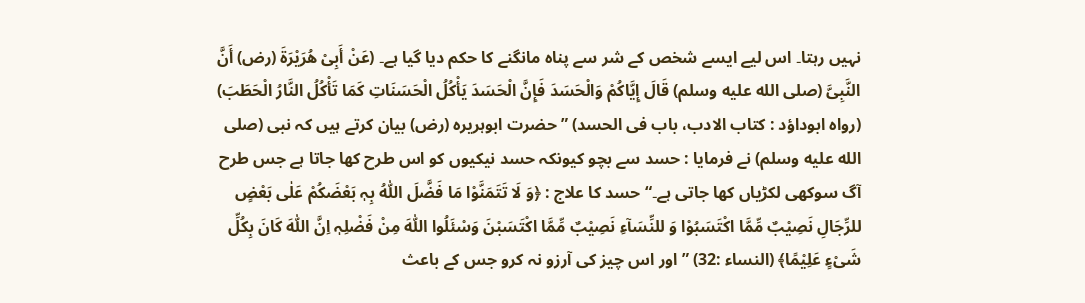نہیں رہتا۔ اس لیے ایسے شخص کے شر سے پناہ مانگنے کا حکم دیا گیا ہے۔ (عَنْ أَبِیْ ھُرَیْرَۃَ (رض) أَنَّ النَّبِیَّ (صلى الله عليه وسلم) قَالَ إِیَّاکُمْ وَالْحَسَدَ فَإِنَّ الْحَسَدَ یَأْکُلُ الْحَسَنَاتِ کَمَا تَأْکُلُ النَّارُ الْحَطَبَ) (رواہ ابوداؤد : کتاب الادب، باب فی الحسد) ” حضرت ابوہریرہ (رض) بیان کرتے ہیں کہ نبی (صلى الله عليه وسلم) نے فرمایا : حسد سے بچو کیونکہ حسد نیکیوں کو اس طرح کھا جاتا ہے جس طرح آگ سوکھی لکڑیاں کھا جاتی ہے۔“ حسد کا علاج : ﴿وَ لَا تَتَمَنَّوْا مَا فَضَّلَ اللّٰہُ بِہٖ بَعْضَکُمْ عَلٰی بَعْضٍ للرِّجَالِ نَصِیْبٌ مِّمَّا اکْتَسَبُوْا وَ للنِّسَآءِ نَصِیْبٌ مِّمَّا اکْتَسَبْنَ وَسْئَلُوا اللّٰہَ مِنْ فَضْلِہٖ اِنَّ اللّٰہَ کَانَ بِکُلِّ شَیْءٍ عَلِیْمًا﴾ (النساء :32) ” اور اس چیز کی آرزو نہ کرو جس کے باعث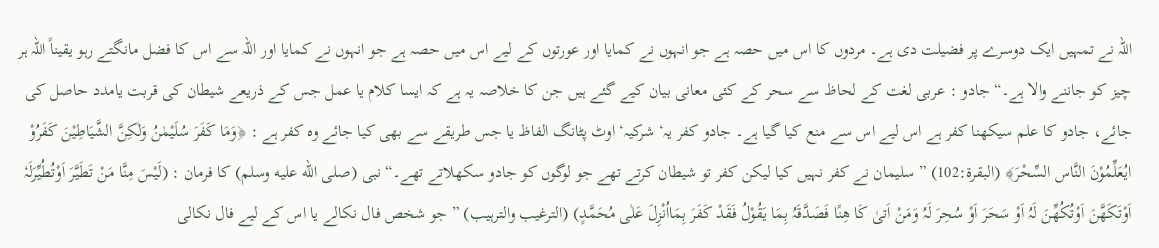اللہ نے تمہیں ایک دوسرے پر فضیلت دی ہے۔ مردوں کا اس میں حصہ ہے جو انہوں نے کمایا اور عورتوں کے لیے اس میں حصہ ہے جو انہوں نے کمایا اور اللہ سے اس کا فضل مانگتے رہو یقیناً اللہ ہر چیز کو جاننے والا ہے۔“ جادو : عربی لغت کے لحاظ سے سحر کے کئی معانی بیان کیے گئے ہیں جن کا خلاصہ یہ ہے کہ ایسا کلام یا عمل جس کے ذریعے شیطان کی قربت یامدد حاصل کی جائے، جادو کا علم سیکھنا کفر ہے اس لیے اس سے منع کیا گیا ہے۔ جادو کفر یہ‘ شرکیہ‘ اوٹ پٹانگ الفاظ یا جس طریقے سے بھی کیا جائے وہ کفر ہے : ﴿وَمَا کَفَرَ سُلَیْمٰنُ وَلٰکِنَّ الشَّیَاطِیْنَ کَفَرُوْ ایُعَلِّمُوْنَ النَّاس السِّحْرَ﴾ (البقرۃ:102) ” سلیمان نے کفر نہیں کیا لیکن کفر تو شیطان کرتے تھے جو لوگوں کو جادو سکھلاتے تھے۔“ نبی (صلى الله عليه وسلم) کا فرمان : (لَیْسَ مِنَّا مَنْ تَطَیَّرَ اَوْتُطُیِّرَلَہٗ اَوْتَکَھَّنَ اَوْتُکُھِّنَ لَہُ اَوْ سَحَرَ اَوْ سُحِرَ لَہُ وَمَنْ اَتیٰ کَا ھِنًا فَصَدَّقَہُ بِمَا یَقُوْلُ فَقَدْ کَفَرَ بِمَااُنْزِلَ عَلٰی مُحَمَّدٍ) (الترغیب والترہیب) ” جو شخص فال نکالے یا اس کے لیے فال نکالی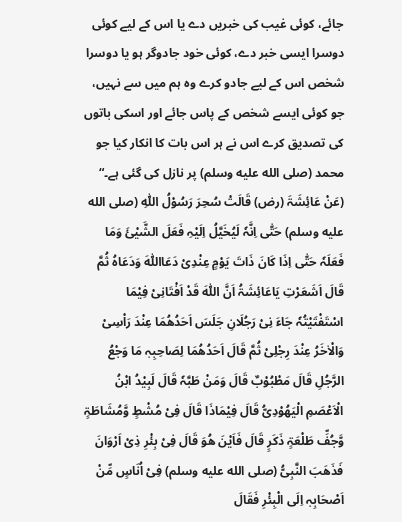جائے، کوئی غیب کی خبریں دے یا اس کے لیے کوئی دوسرا ایسی خبر دے، کوئی خود جادوگر ہو یا دوسرا شخص اس کے لیے جادو کرے وہ ہم میں سے نہیں، جو کوئی ایسے شخص کے پاس جائے اور اسکی باتوں کی تصدیق کرے اس نے ہر اس بات کا انکار کیا جو محمد (صلى الله عليه وسلم) پر نازل کی گئی ہے۔“ (عَنْ عَائِشَۃَ (رض) قَالَتْ سُحِرَ رَسُوْلُ اللّٰہِ (صلى الله عليه وسلم) حَتّٰی اِنَّہٗ لَیُخَیَّلُ اِلَیْہِ فَعَلَ الشَّیْئَ وَمَا فَعَلَہٗ حَتّٰی اِذَا کَانَ ذَاتَ یَوْمٍ عِنْدِیْ دَعَااللّٰہَ وَدَعَاہُ ثُمَّ قَالَ اَشَعَرْتِ یَاعَائِشَۃُ اَنَّ اللّٰہَ قَدْ اَفْتَانِیْ فِیْمَا اسْتَفْتَیْتُہٗ جَاءَ نِیْ رَجُلَانِ جَلَسَ اَحَدُھُمَا عِنْدَ رَاْسِیْ وَالْاٰخَرُ عِنْدَ رِجْلِیْ ثُمَّ قَالَ اَحَدُھُمَا لِصَاحِبِہٖ مَا وَجْعُ الرَّجُلِ قَالَ مَطْبُوْبٌ قَالَ وَمَنْ طَبَّہٗ قَالَ لَبِیْدُ ابْنُ الْاَعْصَمِ الْیَھُوْدِیُّ قَالَ فِیْمَاذَا قَالَ فِیْ مُشْطٍ وَّمُشَاطَۃٍ وَّجُفِّ طَلْعَۃٍ ذَکَرٍ قَالَ فَاَیْنَ ھُوَ قَالَ فِیْ بِئْرِ ذِیْ اَرْوَانَ فَذَھَبَ النَّبِیُّ (صلى الله عليه وسلم) فِیْ اُنَاسٍ مِّنْ اَصْحَابِہٖ اِلَی الْبِئْرِ فَقَالَ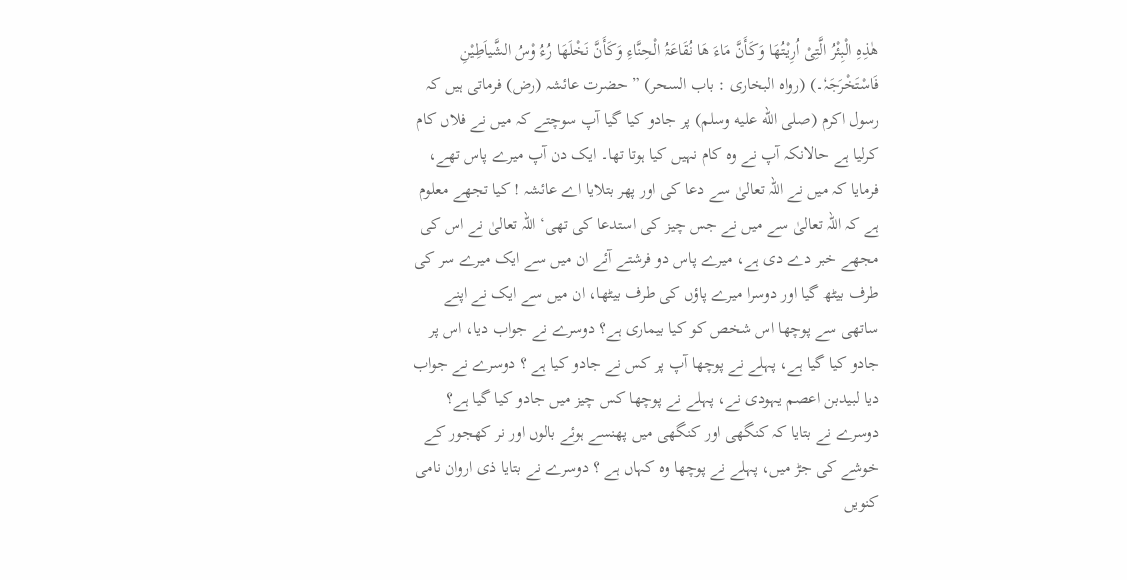ھٰذِہِ الْبِئْرُ الَّتِیْ اُرِیْتُھَا وَکَأَنَّ مَاءَ ھَا نُقَاعَۃُ الْحِنَّاءِ وَکَأَنَّ نَخْلَھَا رُءُ وْسُ الشَّیاَطِیْنِ فَاسْتَخْرَجَہٗ۔) (رواہ البخاری : باب السحر) ” حضرت عائشہ (رض) فرماتی ہیں کہ رسول اکرم (صلى الله عليه وسلم) پر جادو کیا گیا آپ سوچتے کہ میں نے فلاں کام کرلیا ہے حالانکہ آپ نے وہ کام نہیں کیا ہوتا تھا۔ ایک دن آپ میرے پاس تھے، فرمایا کہ میں نے اللہ تعالیٰ سے دعا کی اور پھر بتلایا اے عائشہ ! کیا تجھے معلوم ہے کہ اللہ تعالیٰ سے میں نے جس چیز کی استدعا کی تھی‘ اللہ تعالیٰ نے اس کی مجھے خبر دے دی ہے، میرے پاس دو فرشتے آئے ان میں سے ایک میرے سر کی طرف بیٹھ گیا اور دوسرا میرے پاؤں کی طرف بیٹھا، ان میں سے ایک نے اپنے ساتھی سے پوچھا اس شخص کو کیا بیماری ہے؟ دوسرے نے جواب دیا، اس پر جادو کیا گیا ہے، پہلے نے پوچھا آپ پر کس نے جادو کیا ہے ؟ دوسرے نے جواب دیا لبیدبن اعصم یہودی نے، پہلے نے پوچھا کس چیز میں جادو کیا گیا ہے؟ دوسرے نے بتایا کہ کنگھی اور کنگھی میں پھنسے ہوئے بالوں اور نر کھجور کے خوشے کی جڑ میں، پہلے نے پوچھا وہ کہاں ہے ؟ دوسرے نے بتایا ذی اروان نامی کنویں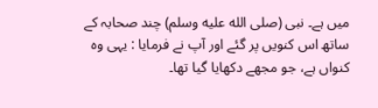میں ہے۔ نبی (صلى الله عليه وسلم) چند صحابہ کے ساتھ اس کنویں پر گئے اور آپ نے فرمایا : یہی وہ کنواں ہے، جو مجھے دکھایا گیا تھا۔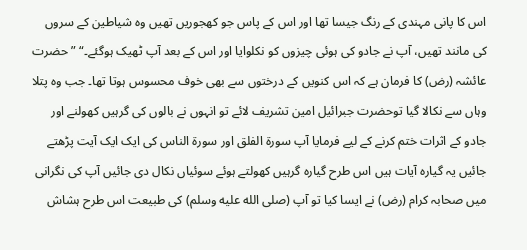اس کا پانی مہندی کے رنگ جیسا تھا اور اس کے پاس جو کھجوریں تھیں وہ شیاطین کے سروں کی مانند تھیں، آپ نے جادو کی ہوئی چیزوں کو نکلوایا اور اس کے بعد آپ ٹھیک ہوگئے۔“ ” حضرت عائشہ (رض) کا فرمان ہے کہ اس کنویں کے درختوں سے بھی خوف محسوس ہوتا تھا۔ جب وہ پتلا وہاں سے نکالا گیا توحضرت جبرائیل امین تشریف لائے تو انہوں نے بالوں کی گرہیں کھولنے اور جادو کے اثرات ختم کرنے کے لیے فرمایا آپ سورۃ الفلق اور سورۃ الناس کی ایک ایک آیت پڑھتے جائیں یہ گیارہ آیات ہیں اس طرح گیارہ گرہیں کھولتے ہوئے سوئیاں نکال دی جائیں آپ کی نگرانی میں صحابہ کرام (رض) نے ایسا کیا تو آپ (صلى الله عليه وسلم) کی طبیعت اس طرح ہشاش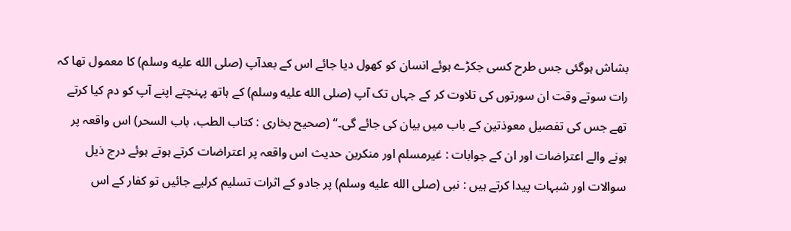بشاش ہوگئی جس طرح کسی جکڑے ہوئے انسان کو کھول دیا جائے اس کے بعدآپ (صلى الله عليه وسلم) کا معمول تھا کہ رات سوتے وقت ان سورتوں کی تلاوت کر کے جہاں تک آپ (صلى الله عليه وسلم) کے ہاتھ پہنچتے اپنے آپ کو دم کیا کرتے تھے جس کی تفصیل معوذتین کے باب میں بیان کی جائے گی۔“ (صحیح بخاری : کتاب الطب، باب السحر) اس واقعہ پر ہونے والے اعتراضات اور ان کے جوابات : غیرمسلم اور منکرین حدیث اس واقعہ پر اعتراضات کرتے ہوتے ہوئے درج ذیل سوالات اور شبہات پیدا کرتے ہیں : نبی (صلى الله عليه وسلم) پر جادو کے اثرات تسلیم کرلیے جائیں تو کفار کے اس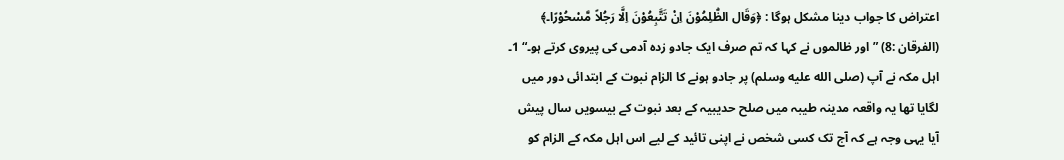اعتراض کا جواب دینا مشکل ہوگا : ﴿وَقَال الظّٰلِمُوْنَ اِنْ تَتَّبِعُوْنَ اِلَّا رَجُلاً مَّسْحُوْرًا۔﴾ (الفرقان :8) ” اور ظالموں نے کہا کہ تم صرف ایک جادو زدہ آدمی کی پیروی کرتے ہو۔“ 1۔ اہل مکہ نے آپ (صلى الله عليه وسلم) پر جادو ہونے کا الزام نبوت کے ابتدائی دور میں لگایا تھا یہ واقعہ مدینہ طیبہ میں صلح حدیبیہ کے بعد نبوت کے بیسویں سال پیش آیا یہی وجہ ہے کہ آج تک کسی شخص نے اپنی تائید کے لیے اس اہل مکہ کے الزام کو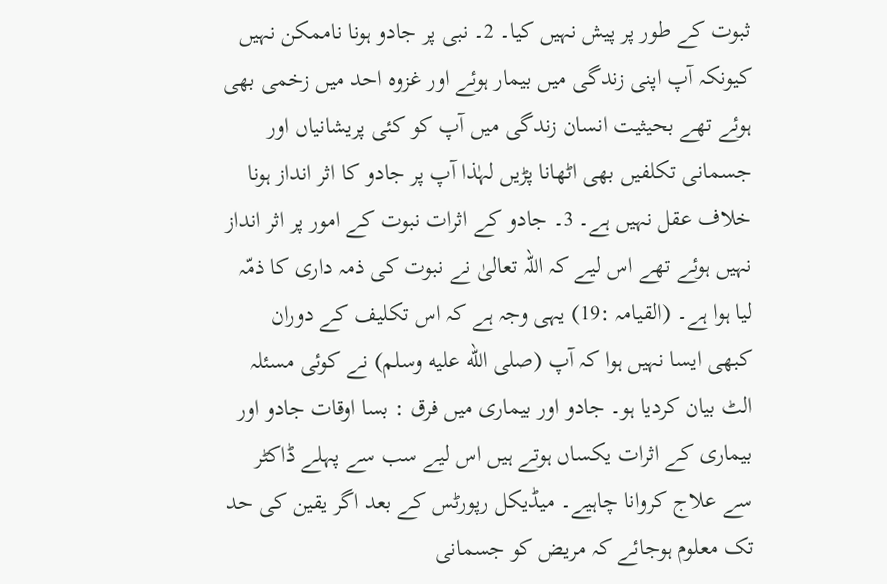ثبوت کے طور پر پیش نہیں کیا۔ 2۔ نبی پر جادو ہونا ناممکن نہیں کیونکہ آپ اپنی زندگی میں بیمار ہوئے اور غزوہ احد میں زخمی بھی ہوئے تھے بحیثیت انسان زندگی میں آپ کو کئی پریشانیاں اور جسمانی تکلفیں بھی اٹھانا پڑیں لہٰذا آپ پر جادو کا اثر انداز ہونا خلاف عقل نہیں ہے۔ 3۔ جادو کے اثرات نبوت کے امور پر اثر انداز نہیں ہوئے تھے اس لیے کہ اللہ تعالیٰ نے نبوت کی ذمہ داری کا ذمّہ لیا ہوا ہے۔ (القیامہ :19) یہی وجہ ہے کہ اس تکلیف کے دوران کبھی ایسا نہیں ہوا کہ آپ (صلى الله عليه وسلم) نے کوئی مسئلہ الٹ بیان کردیا ہو۔ جادو اور بیماری میں فرق : بسا اوقات جادو اور بیماری کے اثرات یکساں ہوتے ہیں اس لیے سب سے پہلے ڈاکٹر سے علاج کروانا چاہیے۔ میڈیکل رپورٹس کے بعد اگر یقین کی حد تک معلوم ہوجائے کہ مریض کو جسمانی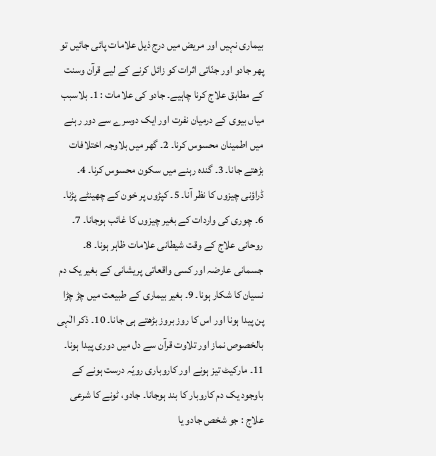بیماری نہیں اور مریض میں درج ذیل علامات پائی جائیں تو پھر جادو اور جنّاتی اثرات کو زائل کرنے کے لیے قرآن وسنت کے مطابق علاج کرنا چاہیے۔ جادو کی علامات : 1۔ بلاسبب میاں بیوی کے درمیان نفرت اور ایک دوسرے سے دور رہنے میں اطمینان محسوس کرنا۔ 2۔ گھر میں بلاوجہ اختلافات بڑھتے جانا۔ 3۔ گندہ رہنے میں سکون محسوس کرنا۔ 4۔ ڈراؤنی چیزوں کا نظر آنا۔ 5۔ کپڑوں پر خون کے چھینٹے پڑنا۔ 6۔ چوری کی واردات کے بغیر چیزوں کا غائب ہوجانا۔ 7۔ روحانی علاج کے وقت شیطانی علامات ظاہر ہونا۔ 8۔ جسمانی عارضہ اور کسی واقعاتی پریشانی کے بغیر یک دم نسیان کا شکار ہونا۔ 9۔ بغیر بیماری کے طبیعت میں چڑ چڑا پن پیدا ہونا اور اس کا روز بروز بڑھتے ہی جانا۔ 10۔ ذکر الٰہی بالخصوص نماز اور تلاوت قرآن سے دل میں دوری پیدا ہونا۔ 11۔ مارکیٹ تیز ہونے اور کاروباری رویّہ درست ہونے کے باوجود یک دم کاروبار کا بند ہوجانا۔ جادو، ٹونے کا شرعی علاج : جو شخص جادو یا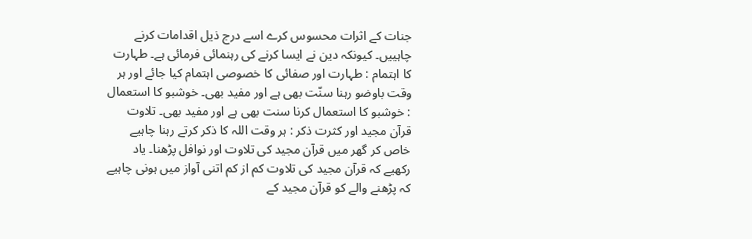جنات کے اثرات محسوس کرے اسے درج ذیل اقدامات کرنے چاہییں۔ کیونکہ دین نے ایسا کرنے کی رہنمائی فرمائی ہے۔ طہارت کا اہتمام : طہارت اور صفائی کا خصوصی اہتمام کیا جائے اور ہر وقت باوضو رہنا سنّت بھی ہے اور مفید بھی۔ خوشبو کا استعمال : خوشبو کا استعمال کرنا سنت بھی ہے اور مفید بھی۔ تلاوت قرآن مجید اور کثرت ذکر : ہر وقت اللہ کا ذکر کرتے رہنا چاہیے خاص کر گھر میں قرآن مجید کی تلاوت اور نوافل پڑھنا۔ یاد رکھیے کہ قرآن مجید کی تلاوت کم از کم اتنی آواز میں ہونی چاہیے کہ پڑھنے والے کو قرآن مجید کے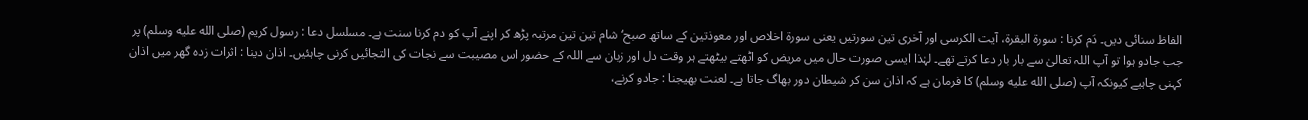الفاظ سنائی دیں۔ دَم کرنا : سورۃ البقرۃ، آیت الکرسی اور آخری تین سورتیں یعنی سورۃ اخلاص اور معوذتین کے ساتھ صبح‘ شام تین تین مرتبہ پڑھ کر اپنے آپ کو دم کرنا سنت ہے۔ مسلسل دعا : رسول کریم (صلى الله عليه وسلم) پر جب جادو ہوا تو آپ اللہ تعالیٰ سے بار بار دعا کرتے تھے۔ لہٰذا ایسی صورت حال میں مریض کو اٹھتے بیٹھتے ہر وقت دل اور زبان سے اللہ کے حضور اس مصیبت سے نجات کی التجائیں کرنی چاہئیں۔ اذان دینا : اثرات زدہ گھر میں اذان کہنی چاہیے کیونکہ آپ (صلى الله عليه وسلم) کا فرمان ہے کہ اذان سن کر شیطان دور بھاگ جاتا ہے۔ لعنت بھیجنا : جادو کرنے،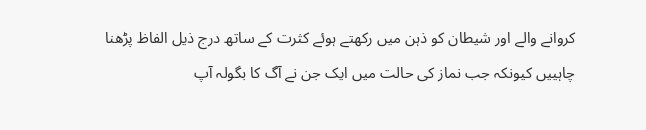کروانے والے اور شیطان کو ذہن میں رکھتے ہوئے کثرت کے ساتھ درج ذیل الفاظ پڑھنا چاہییں کیونکہ جب نماز کی حالت میں ایک جن نے آگ کا بگولہ آپ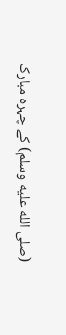(صلى الله عليه وسلم) کے چہرہ مبارک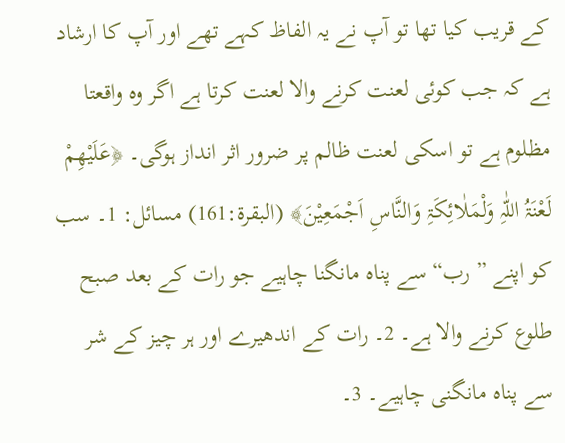کے قریب کیا تھا تو آپ نے یہ الفاظ کہے تھے اور آپ کا ارشاد ہے کہ جب کوئی لعنت کرنے والا لعنت کرتا ہے اگر وہ واقعتا مظلوم ہے تو اسکی لعنت ظالم پر ضرور اثر انداز ہوگی۔ ﴿عَلَیْھِمْ لَعْنَۃُ اللّٰہِ وَلْمَلٰائِکَۃِ وَالنَّاسِ اَجْمَعِیْنَ﴾ (البقرۃ:161) مسائل: 1۔ سب کو اپنے ” رب“ سے پناہ مانگنا چاہیے جو رات کے بعد صبح طلوع کرنے والا ہے۔ 2۔ رات کے اندھیرے اور ہر چیز کے شر سے پناہ مانگنی چاہیے۔ 3۔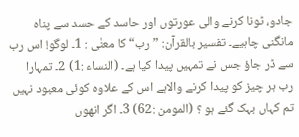جادو، ٹونا کرنے والی عورتوں اور حاسد کے حسد سے پناہ مانگنی چاہیے۔ تفسیر بالقرآن: ” رب“ کا معنٰی : 1۔ لوگو! اس رب سے ڈر جاؤ جس نے تمہیں پیدا کیا ہے۔ (النساء :1) 2۔ تمہارا رب ہر چیز کو پیدا کرنے والاہے اس کے علاوہ کوئی معبود نہیں تم کہاں بہک گئے ہو ؟ (المومن :62) 3۔ اگر انھوں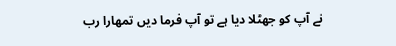نے آپ کو جھٹلا دیا ہے تو آپ فرما دیں تمھارا رب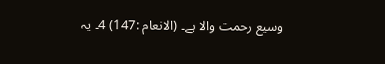وسیع رحمت والا ہے۔ (الانعام :147) 4۔ یہ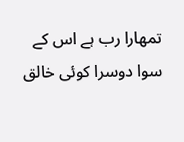تمھارا رب ہے اس کے سوا دوسرا کوئی خالق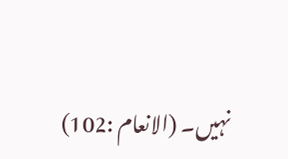نہیں۔ (الانعام :102)